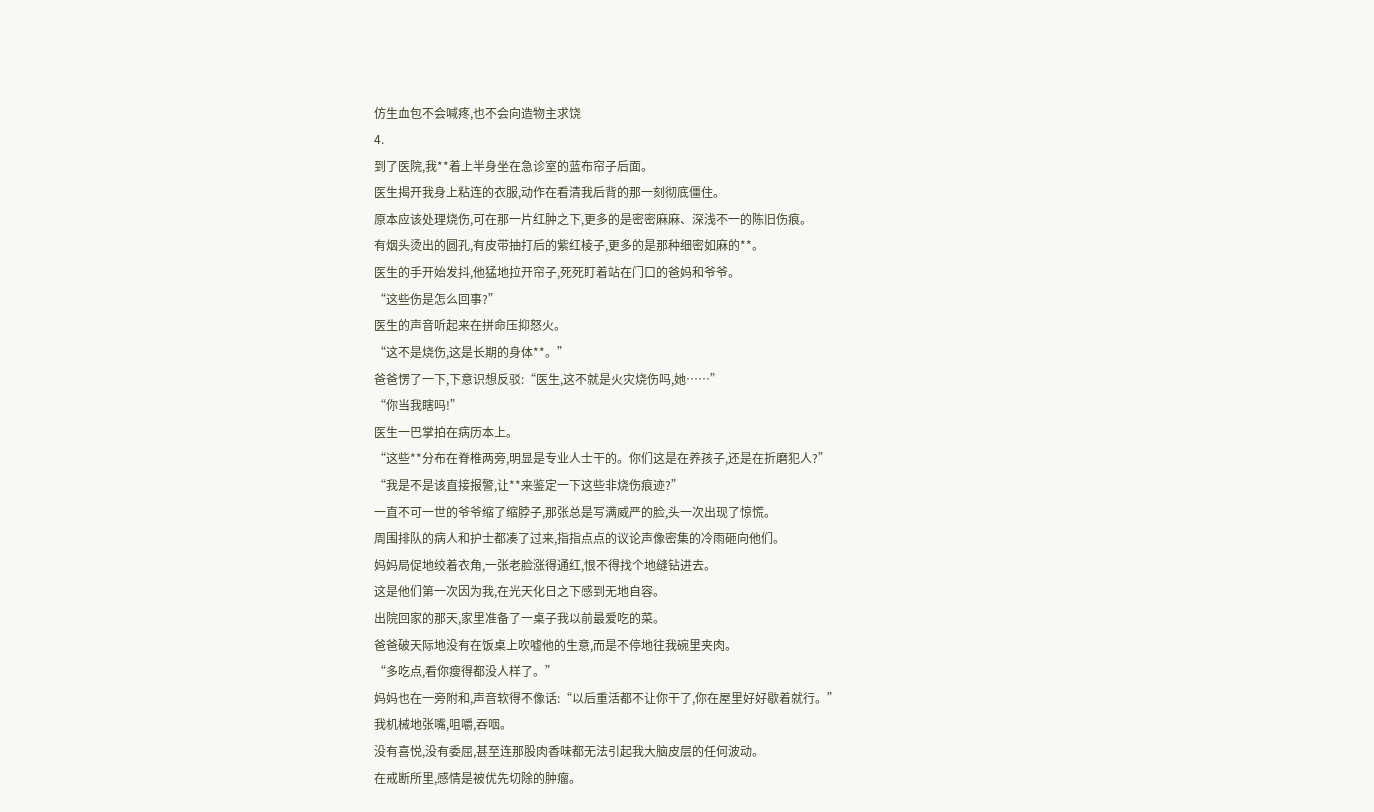仿生血包不会喊疼,也不会向造物主求饶
4.
到了医院,我**着上半身坐在急诊室的蓝布帘子后面。
医生揭开我身上粘连的衣服,动作在看清我后背的那一刻彻底僵住。
原本应该处理烧伤,可在那一片红肿之下,更多的是密密麻麻、深浅不一的陈旧伤痕。
有烟头烫出的圆孔,有皮带抽打后的紫红棱子,更多的是那种细密如麻的**。
医生的手开始发抖,他猛地拉开帘子,死死盯着站在门口的爸妈和爷爷。
“这些伤是怎么回事?”
医生的声音听起来在拼命压抑怒火。
“这不是烧伤,这是长期的身体**。”
爸爸愣了一下,下意识想反驳:“医生,这不就是火灾烧伤吗,她……”
“你当我瞎吗!”
医生一巴掌拍在病历本上。
“这些**分布在脊椎两旁,明显是专业人士干的。你们这是在养孩子,还是在折磨犯人?”
“我是不是该直接报警,让**来鉴定一下这些非烧伤痕迹?”
一直不可一世的爷爷缩了缩脖子,那张总是写满威严的脸,头一次出现了惊慌。
周围排队的病人和护士都凑了过来,指指点点的议论声像密集的冷雨砸向他们。
妈妈局促地绞着衣角,一张老脸涨得通红,恨不得找个地缝钻进去。
这是他们第一次因为我,在光天化日之下感到无地自容。
出院回家的那天,家里准备了一桌子我以前最爱吃的菜。
爸爸破天际地没有在饭桌上吹嘘他的生意,而是不停地往我碗里夹肉。
“多吃点,看你瘦得都没人样了。”
妈妈也在一旁附和,声音软得不像话:“以后重活都不让你干了,你在屋里好好歇着就行。”
我机械地张嘴,咀嚼,吞咽。
没有喜悦,没有委屈,甚至连那股肉香味都无法引起我大脑皮层的任何波动。
在戒断所里,感情是被优先切除的肿瘤。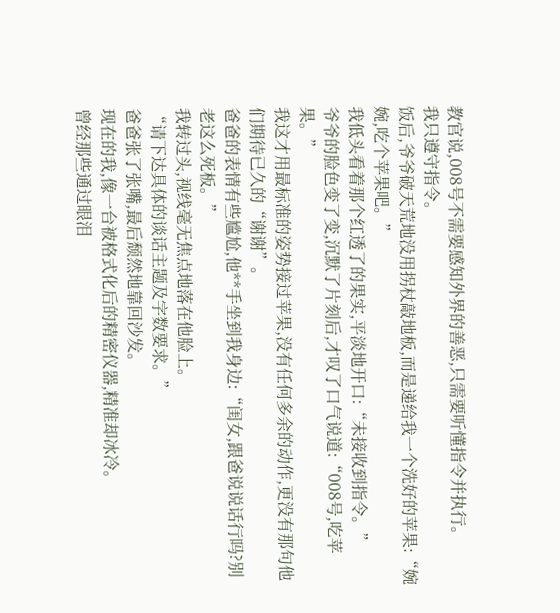教官说,008号不需要感知外界的善恶,只需要听懂指令并执行。
我只遵守指令。
饭后,爷爷破天荒地没用拐杖敲地板,而是递给我一个洗好的苹果:“婉婉,吃个苹果吧。”
我低头看着那个红透了的果实,平淡地开口:“未接收到指令。”
爷爷的脸色变了变,沉默了片刻后,才叹了口气说道:“008号,吃苹果。”
我这才用最标准的姿势接过苹果,没有任何多余的动作,更没有那句他们期待已久的“谢谢”。
爸爸的表情有些尴尬,他**手坐到我身边:“闺女,跟爸说说话行吗?别老这么死板。”
我转过头,视线毫无焦点地落在他脸上。
“请下达具体的谈话主题及字数要求。”
爸爸张了张嘴,最后颓然地靠回沙发。
现在的我,像一台被格式化后的精密仪器,精准却冰冷。
曾经那些通过眼泪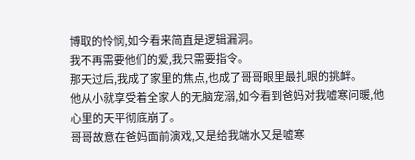博取的怜悯,如今看来简直是逻辑漏洞。
我不再需要他们的爱,我只需要指令。
那天过后,我成了家里的焦点,也成了哥哥眼里最扎眼的挑衅。
他从小就享受着全家人的无脑宠溺,如今看到爸妈对我嘘寒问暖,他心里的天平彻底崩了。
哥哥故意在爸妈面前演戏,又是给我端水又是嘘寒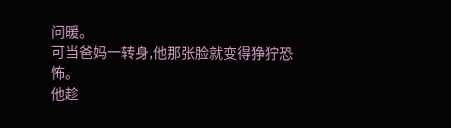问暖。
可当爸妈一转身,他那张脸就变得狰狞恐怖。
他趁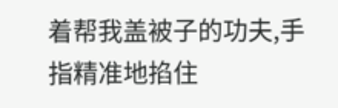着帮我盖被子的功夫,手指精准地掐住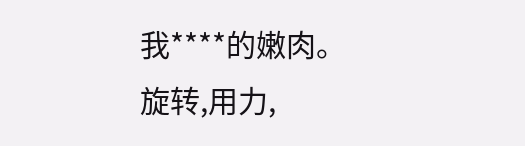我****的嫩肉。
旋转,用力,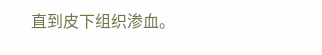直到皮下组织渗血。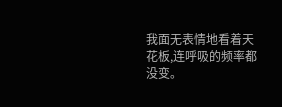我面无表情地看着天花板,连呼吸的频率都没变。